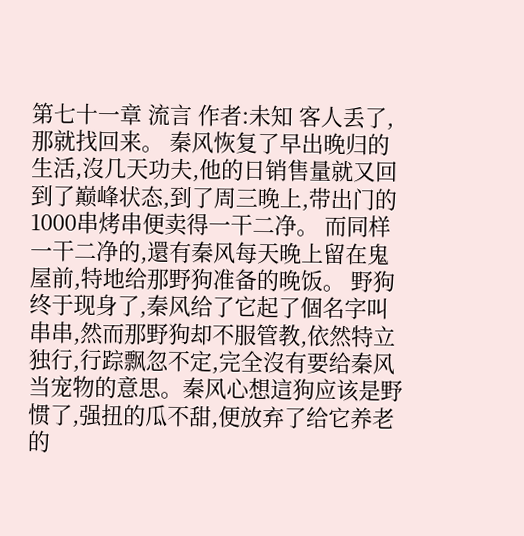第七十一章 流言 作者:未知 客人丢了,那就找回来。 秦风恢复了早出晚归的生活,沒几天功夫,他的日销售量就又回到了巅峰状态,到了周三晚上,带出门的1000串烤串便卖得一干二净。 而同样一干二净的,還有秦风每天晚上留在鬼屋前,特地给那野狗准备的晚饭。 野狗终于现身了,秦风给了它起了個名字叫串串,然而那野狗却不服管教,依然特立独行,行踪飘忽不定,完全沒有要给秦风当宠物的意思。秦风心想這狗应该是野惯了,强扭的瓜不甜,便放弃了给它养老的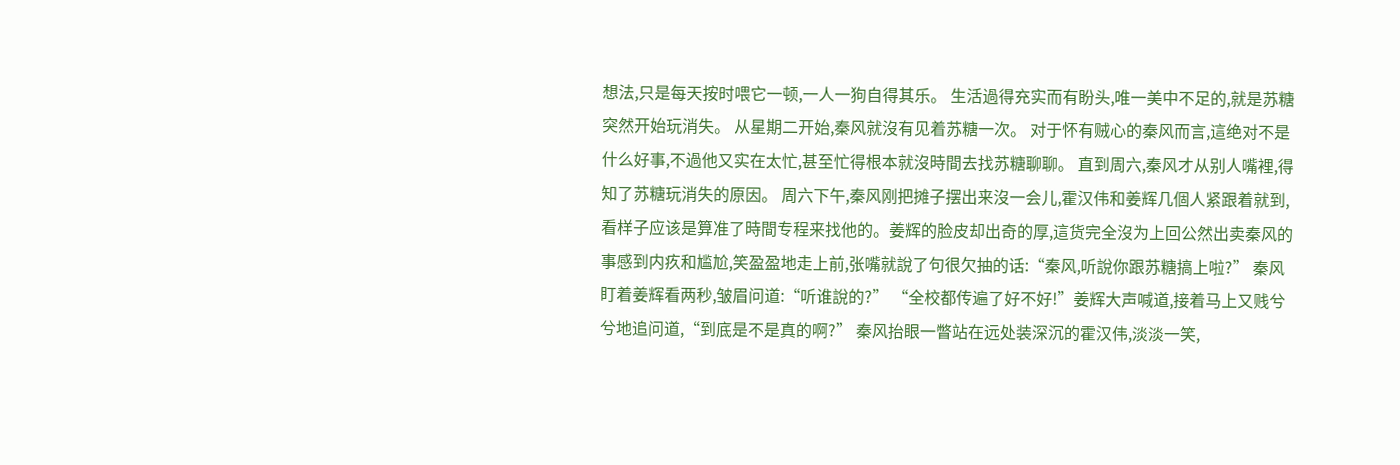想法,只是每天按时喂它一顿,一人一狗自得其乐。 生活過得充实而有盼头,唯一美中不足的,就是苏糖突然开始玩消失。 从星期二开始,秦风就沒有见着苏糖一次。 对于怀有贼心的秦风而言,這绝对不是什么好事,不過他又实在太忙,甚至忙得根本就沒時間去找苏糖聊聊。 直到周六,秦风才从别人嘴裡,得知了苏糖玩消失的原因。 周六下午,秦风刚把摊子摆出来沒一会儿,霍汉伟和姜辉几個人紧跟着就到,看样子应该是算准了時間专程来找他的。姜辉的脸皮却出奇的厚,這货完全沒为上回公然出卖秦风的事感到内疚和尴尬,笑盈盈地走上前,张嘴就說了句很欠抽的话:“秦风,听說你跟苏糖搞上啦?” 秦风盯着姜辉看两秒,皱眉问道:“听谁說的?” “全校都传遍了好不好!”姜辉大声喊道,接着马上又贱兮兮地追问道,“到底是不是真的啊?” 秦风抬眼一瞥站在远处装深沉的霍汉伟,淡淡一笑,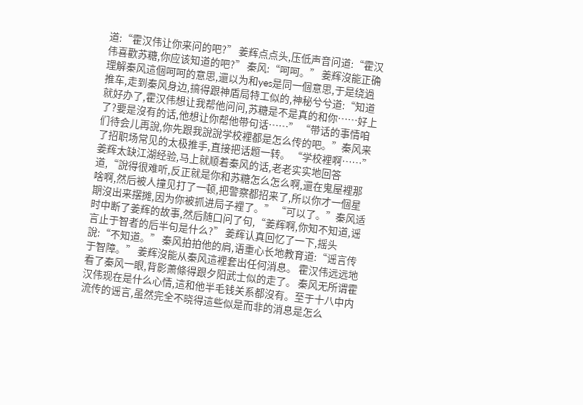道:“霍汉伟让你来问的吧?” 姜辉点点头,压低声音问道:“霍汉伟喜歡苏糖,你应该知道的吧?” 秦风:“呵呵。” 姜辉沒能正确理解秦风這個呵呵的意思,還以为和yes是同一個意思,于是绕過推车,走到秦风身边,搞得跟神盾局特工似的,神秘兮兮道:“知道就好办了,霍汉伟想让我帮他问问,苏糖是不是真的和你……好上了?要是沒有的话,他想让你帮他带句话……” “带话的事情咱们待会儿再說,你先跟我說說学校裡都是怎么传的吧。”秦风来了招职场常见的太极推手,直接把话题一转。 “学校裡啊……”姜辉太缺江湖经验,马上就顺着秦风的话,老老实实地回答道,“說得很难听,反正就是你和苏糖怎么怎么啊,還在鬼屋裡那啥啊,然后被人撞见打了一顿,把警察都招来了,所以你才一個星期沒出来摆摊,因为你被抓进局子裡了。” “可以了。”秦风适时中断了姜辉的故事,然后随口问了句,“姜辉啊,你知不知道,谣言止于智者的后半句是什么?” 姜辉认真回忆了一下,摇头說:“不知道。” 秦风拍拍他的肩,语重心长地教育道:“谣言传于智障。” 姜辉沒能从秦风這裡套出任何消息。 霍汉伟远远地看了秦风一眼,背影萧條得跟夕阳武士似的走了。 秦风无所谓霍汉伟现在是什么心情,這和他半毛钱关系都沒有。至于十八中内流传的谣言,虽然完全不晓得這些似是而非的消息是怎么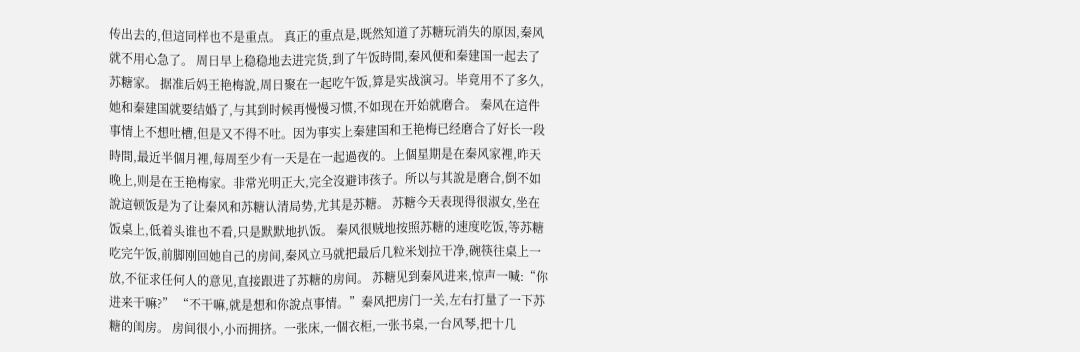传出去的,但這同样也不是重点。 真正的重点是,既然知道了苏糖玩消失的原因,秦风就不用心急了。 周日早上稳稳地去进完货,到了午饭時間,秦风便和秦建国一起去了苏糖家。 据准后妈王艳梅說,周日聚在一起吃午饭,算是实战演习。毕竟用不了多久,她和秦建国就要结婚了,与其到时候再慢慢习惯,不如现在开始就磨合。 秦风在這件事情上不想吐槽,但是又不得不吐。因为事实上秦建国和王艳梅已经磨合了好长一段時間,最近半個月裡,每周至少有一天是在一起過夜的。上個星期是在秦风家裡,昨天晚上,则是在王艳梅家。非常光明正大,完全沒避讳孩子。所以与其說是磨合,倒不如說這顿饭是为了让秦风和苏糖认清局势,尤其是苏糖。 苏糖今天表现得很淑女,坐在饭桌上,低着头谁也不看,只是默默地扒饭。 秦风很贼地按照苏糖的速度吃饭,等苏糖吃完午饭,前脚刚回她自己的房间,秦风立马就把最后几粒米划拉干净,碗筷往桌上一放,不征求任何人的意见,直接跟进了苏糖的房间。 苏糖见到秦风进来,惊声一喊:“你进来干嘛?” “不干嘛,就是想和你說点事情。”秦风把房门一关,左右打量了一下苏糖的闺房。 房间很小,小而拥挤。一张床,一個衣柜,一张书桌,一台风琴,把十几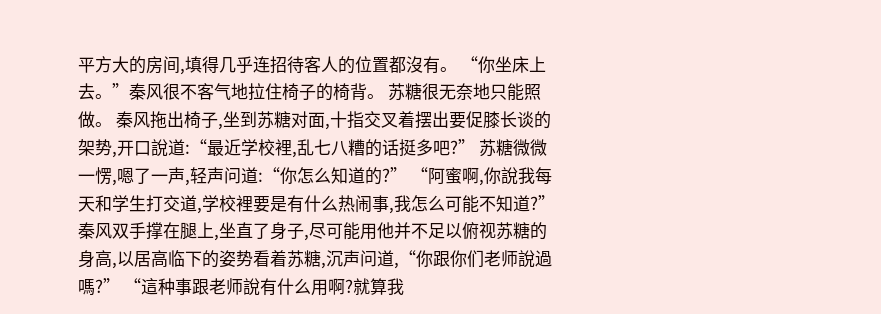平方大的房间,填得几乎连招待客人的位置都沒有。 “你坐床上去。”秦风很不客气地拉住椅子的椅背。 苏糖很无奈地只能照做。 秦风拖出椅子,坐到苏糖对面,十指交叉着摆出要促膝长谈的架势,开口說道:“最近学校裡,乱七八糟的话挺多吧?” 苏糖微微一愣,嗯了一声,轻声问道:“你怎么知道的?” “阿蜜啊,你說我每天和学生打交道,学校裡要是有什么热闹事,我怎么可能不知道?”秦风双手撑在腿上,坐直了身子,尽可能用他并不足以俯视苏糖的身高,以居高临下的姿势看着苏糖,沉声问道,“你跟你们老师說過嗎?” “這种事跟老师說有什么用啊?就算我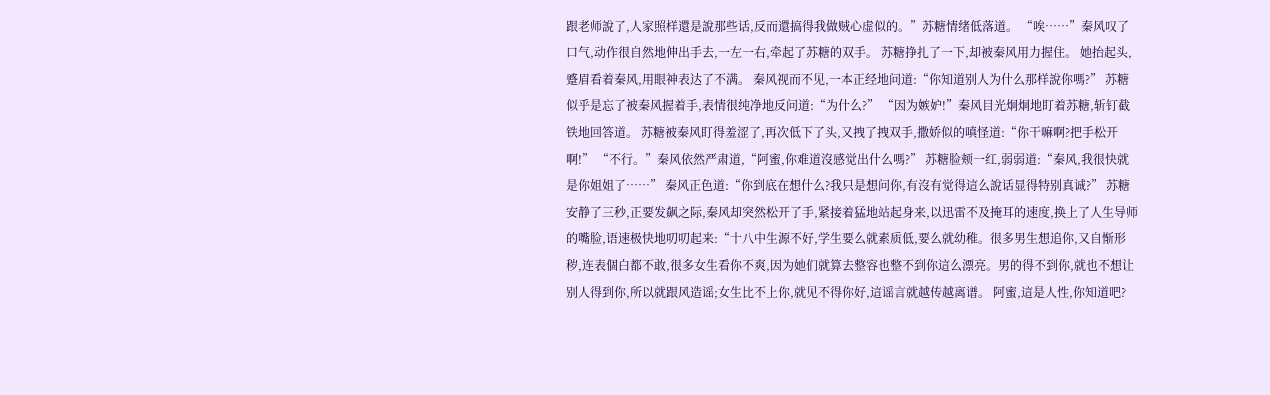跟老师說了,人家照样還是說那些话,反而還搞得我做贼心虚似的。”苏糖情绪低落道。 “唉……”秦风叹了口气,动作很自然地伸出手去,一左一右,牵起了苏糖的双手。 苏糖挣扎了一下,却被秦风用力握住。 她抬起头,蹙眉看着秦风,用眼神表达了不满。 秦风视而不见,一本正经地问道:“你知道别人为什么那样說你嗎?” 苏糖似乎是忘了被秦风握着手,表情很纯净地反问道:“为什么?” “因为嫉妒!”秦风目光炯炯地盯着苏糖,斩钉截铁地回答道。 苏糖被秦风盯得羞涩了,再次低下了头,又拽了拽双手,撒娇似的嗔怪道:“你干嘛啊?把手松开啊!” “不行。”秦风依然严肃道,“阿蜜,你难道沒感觉出什么嗎?” 苏糖脸颊一红,弱弱道:“秦风,我很快就是你姐姐了……” 秦风正色道:“你到底在想什么?我只是想问你,有沒有觉得這么說话显得特别真诚?” 苏糖安静了三秒,正要发飙之际,秦风却突然松开了手,紧接着猛地站起身来,以迅雷不及掩耳的速度,换上了人生导师的嘴脸,语速极快地叨叨起来:“十八中生源不好,学生要么就素质低,要么就幼稚。很多男生想追你,又自惭形秽,连表個白都不敢,很多女生看你不爽,因为她们就算去整容也整不到你這么漂亮。男的得不到你,就也不想让别人得到你,所以就跟风造谣;女生比不上你,就见不得你好,這谣言就越传越离谱。 阿蜜,這是人性,你知道吧?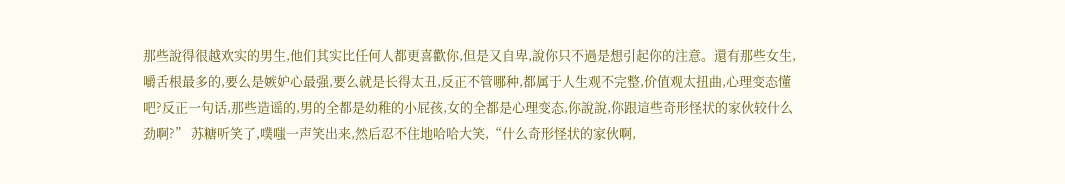那些說得很越欢实的男生,他们其实比任何人都更喜歡你,但是又自卑,說你只不過是想引起你的注意。還有那些女生,嚼舌根最多的,要么是嫉妒心最强,要么就是长得太丑,反正不管哪种,都属于人生观不完整,价值观太扭曲,心理变态懂吧?反正一句话,那些造谣的,男的全都是幼稚的小屁孩,女的全都是心理变态,你說說,你跟這些奇形怪状的家伙较什么劲啊?” 苏糖听笑了,噗嗤一声笑出来,然后忍不住地哈哈大笑,“什么奇形怪状的家伙啊,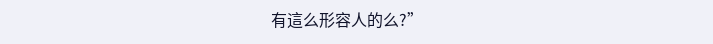有這么形容人的么?”